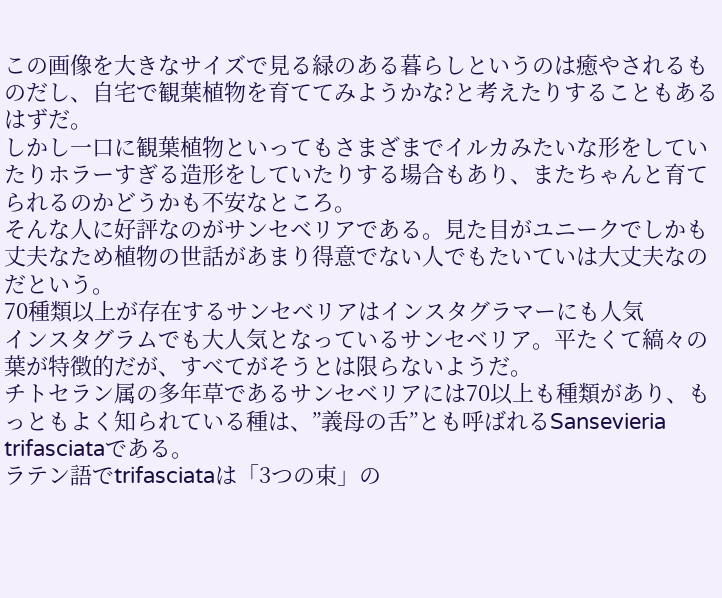この画像を大きなサイズで見る緑のある暮らしというのは癒やされるものだし、自宅で観葉植物を育ててみようかな?と考えたりすることもあるはずだ。
しかし一口に観葉植物といってもさまざまでイルカみたいな形をしていたりホラーすぎる造形をしていたりする場合もあり、またちゃんと育てられるのかどうかも不安なところ。
そんな人に好評なのがサンセベリアである。見た目がユニークでしかも丈夫なため植物の世話があまり得意でない人でもたいていは大丈夫なのだという。
70種類以上が存在するサンセベリアはインスタグラマーにも人気
インスタグラムでも大人気となっているサンセベリア。平たくて縞々の葉が特徴的だが、すべてがそうとは限らないようだ。
チトセラン属の多年草であるサンセベリアには70以上も種類があり、もっともよく知られている種は、”義母の舌”とも呼ばれるSansevieria trifasciataである。
ラテン語でtrifasciataは「3つの束」の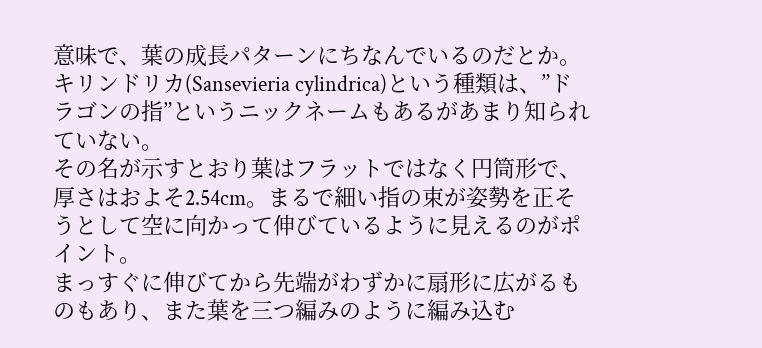意味で、葉の成長パターンにちなんでいるのだとか。
キリンドリカ(Sansevieria cylindrica)という種類は、”ドラゴンの指”というニックネームもあるがあまり知られていない。
その名が示すとおり葉はフラットではなく円筒形で、厚さはおよそ2.54cm。まるで細い指の束が姿勢を正そうとして空に向かって伸びているように見えるのがポイント。
まっすぐに伸びてから先端がわずかに扇形に広がるものもあり、また葉を三つ編みのように編み込む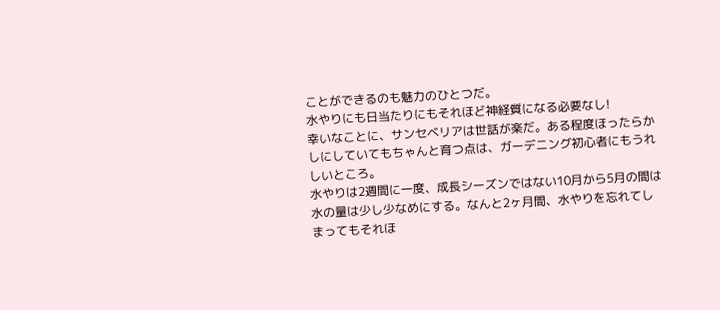ことができるのも魅力のひとつだ。
水やりにも日当たりにもそれほど神経質になる必要なし!
幸いなことに、サンセベリアは世話が楽だ。ある程度ほったらかしにしていてもちゃんと育つ点は、ガーデニング初心者にもうれしいところ。
水やりは2週間に一度、成長シーズンではない10月から5月の間は水の量は少し少なめにする。なんと2ヶ月間、水やりを忘れてしまってもそれほ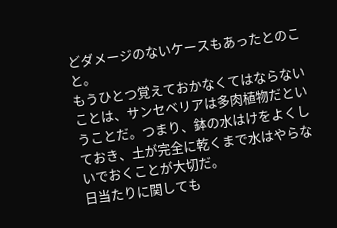どダメージのないケースもあったとのこと。
もうひとつ覚えておかなくてはならないことは、サンセベリアは多肉植物だということだ。つまり、鉢の水はけをよくしておき、土が完全に乾くまで水はやらないでおくことが大切だ。
日当たりに関しても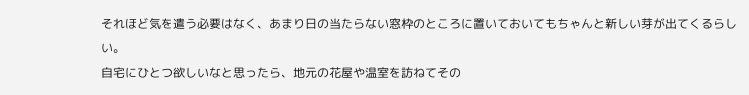それほど気を遣う必要はなく、あまり日の当たらない窓枠のところに置いておいてもちゃんと新しい芽が出てくるらしい。
自宅にひとつ欲しいなと思ったら、地元の花屋や温室を訪ねてその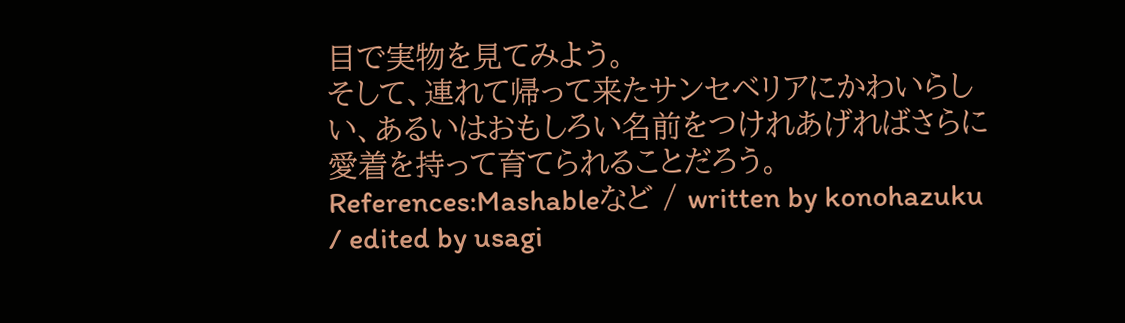目で実物を見てみよう。
そして、連れて帰って来たサンセベリアにかわいらしい、あるいはおもしろい名前をつけれあげればさらに愛着を持って育てられることだろう。
References:Mashableなど / written by konohazuku / edited by usagi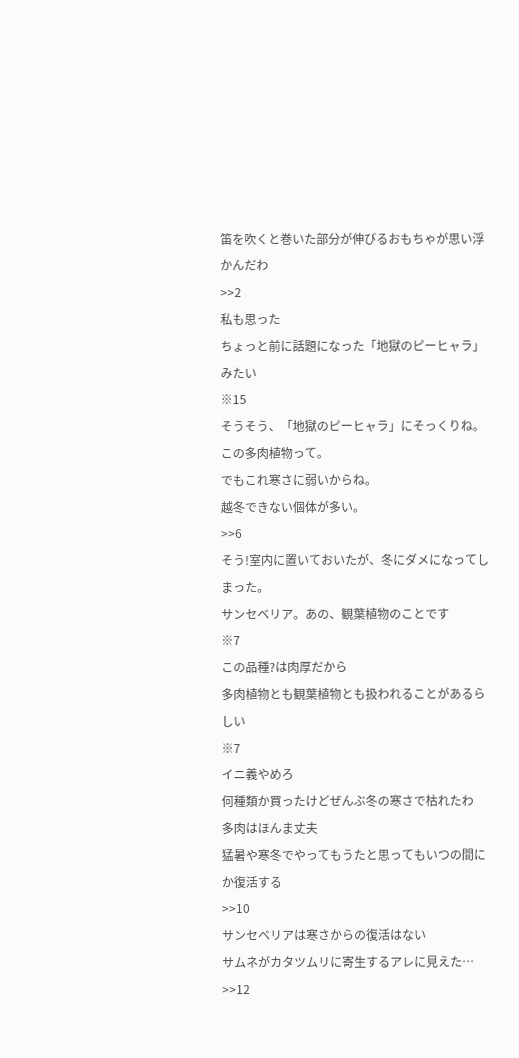笛を吹くと巻いた部分が伸びるおもちゃが思い浮かんだわ
>>2
私も思った
ちょっと前に話題になった「地獄のピーヒャラ」みたい
※15
そうそう、「地獄のピーヒャラ」にそっくりね。
この多肉植物って。
でもこれ寒さに弱いからね。
越冬できない個体が多い。
>>6
そう!室内に置いておいたが、冬にダメになってしまった。
サンセベリア。あの、観葉植物のことです
※7
この品種?は肉厚だから
多肉植物とも観葉植物とも扱われることがあるらしい
※7
イニ義やめろ
何種類か買ったけどぜんぶ冬の寒さで枯れたわ
多肉はほんま丈夫
猛暑や寒冬でやってもうたと思ってもいつの間にか復活する
>>10
サンセベリアは寒さからの復活はない
サムネがカタツムリに寄生するアレに見えた…
>>12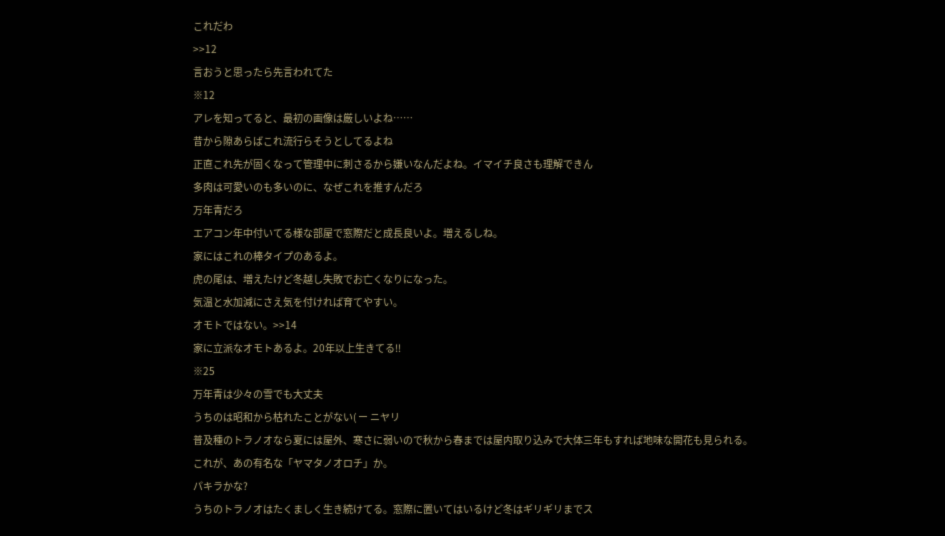これだわ
>>12
言おうと思ったら先言われてた
※12
アレを知ってると、最初の画像は厳しいよね……
昔から隙あらばこれ流行らそうとしてるよね
正直これ先が固くなって管理中に刺さるから嫌いなんだよね。イマイチ良さも理解できん
多肉は可愛いのも多いのに、なぜこれを推すんだろ
万年青だろ
エアコン年中付いてる様な部屋で窓際だと成長良いよ。増えるしね。
家にはこれの棒タイプのあるよ。
虎の尾は、増えたけど冬越し失敗でお亡くなりになった。
気温と水加減にさえ気を付ければ育てやすい。
オモトではない。>>14
家に立派なオモトあるよ。20年以上生きてる‼
※25
万年青は少々の雪でも大丈夫
うちのは昭和から枯れたことがない( ー ニヤリ
普及種のトラノオなら夏には屋外、寒さに弱いので秋から春までは屋内取り込みで大体三年もすれば地味な開花も見られる。
これが、あの有名な「ヤマタノオロチ」か。
パキラかな?
うちのトラノオはたくましく生き続けてる。窓際に置いてはいるけど冬はギリギリまでス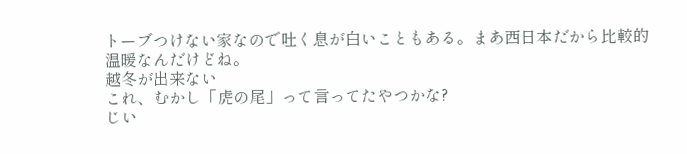トーブつけない家なので吐く息が白いこともある。まあ西日本だから比較的温暖なんだけどね。
越冬が出来ない
これ、むかし「虎の尾」って言ってたやつかな?
じい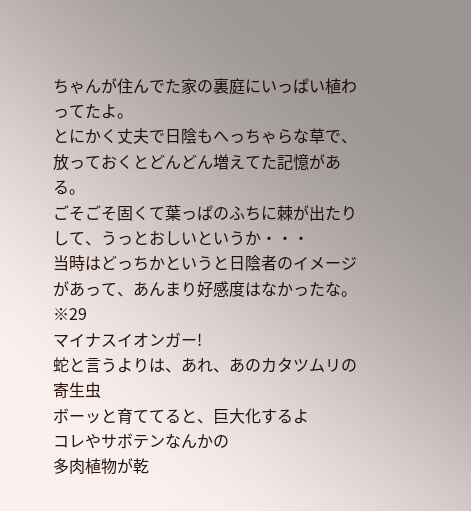ちゃんが住んでた家の裏庭にいっぱい植わってたよ。
とにかく丈夫で日陰もへっちゃらな草で、放っておくとどんどん増えてた記憶がある。
ごそごそ固くて葉っぱのふちに棘が出たりして、うっとおしいというか・・・
当時はどっちかというと日陰者のイメージがあって、あんまり好感度はなかったな。
※29
マイナスイオンガー!
蛇と言うよりは、あれ、あのカタツムリの寄生虫
ボーッと育ててると、巨大化するよ
コレやサボテンなんかの
多肉植物が乾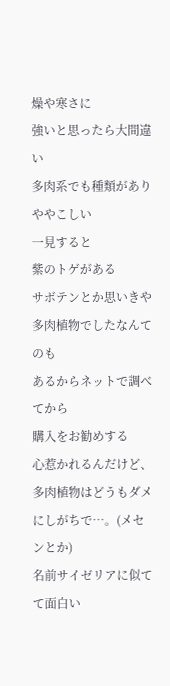燥や寒さに
強いと思ったら大間違い
多肉系でも種類があり
ややこしい
一見すると
紫のトゲがある
サボテンとか思いきや
多肉植物でしたなんてのも
あるからネットで調べてから
購入をお勧めする
心惹かれるんだけど、多肉植物はどうもダメにしがちで…。(メセンとか)
名前サイゼリアに似てて面白い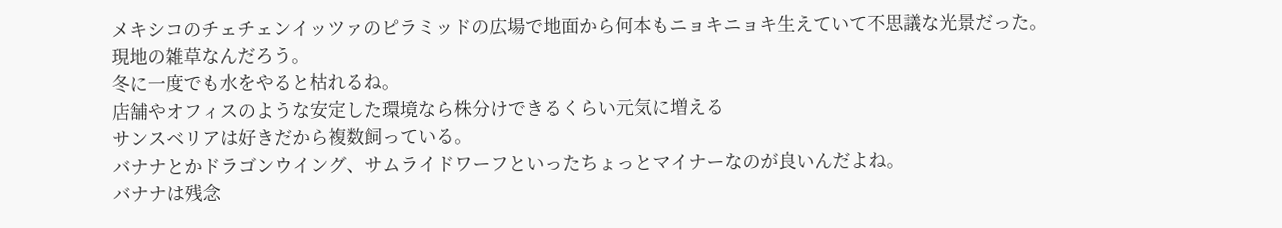メキシコのチェチェンイッツァのピラミッドの広場で地面から何本もニョキニョキ生えていて不思議な光景だった。
現地の雑草なんだろう。
冬に一度でも水をやると枯れるね。
店舗やオフィスのような安定した環境なら株分けできるくらい元気に増える
サンスベリアは好きだから複数飼っている。
バナナとかドラゴンウイング、サムライドワーフといったちょっとマイナーなのが良いんだよね。
バナナは残念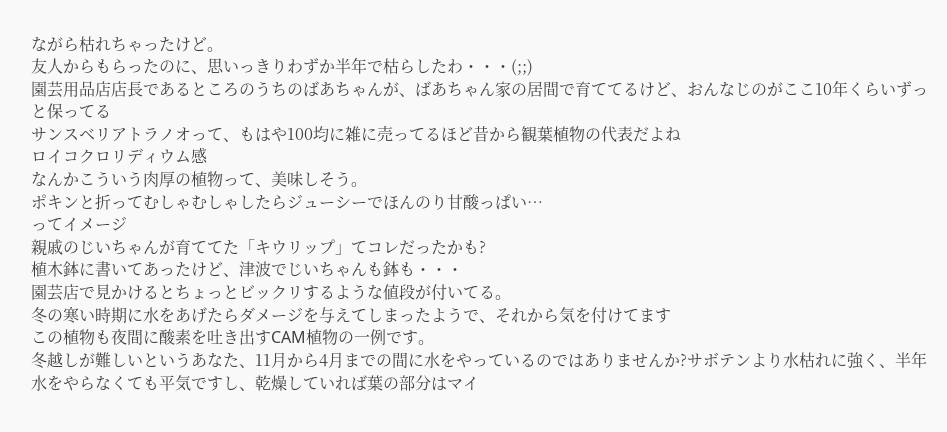ながら枯れちゃったけど。
友人からもらったのに、思いっきりわずか半年で枯らしたわ・・・(;;)
園芸用品店店長であるところのうちのばあちゃんが、ばあちゃん家の居間で育ててるけど、おんなじのがここ10年くらいずっと保ってる
サンスベリアトラノオって、もはや100均に雑に売ってるほど昔から観葉植物の代表だよね
ロイコクロリディウム感
なんかこういう肉厚の植物って、美味しそう。
ポキンと折ってむしゃむしゃしたらジューシーでほんのり甘酸っぱい…
ってイメージ
親戚のじいちゃんが育ててた「キウリップ」てコレだったかも?
植木鉢に書いてあったけど、津波でじいちゃんも鉢も・・・
園芸店で見かけるとちょっとビックリするような値段が付いてる。
冬の寒い時期に水をあげたらダメージを与えてしまったようで、それから気を付けてます
この植物も夜間に酸素を吐き出すCAM植物の一例です。
冬越しが難しいというあなた、11月から4月までの間に水をやっているのではありませんか?サボテンより水枯れに強く、半年水をやらなくても平気ですし、乾燥していれば葉の部分はマイ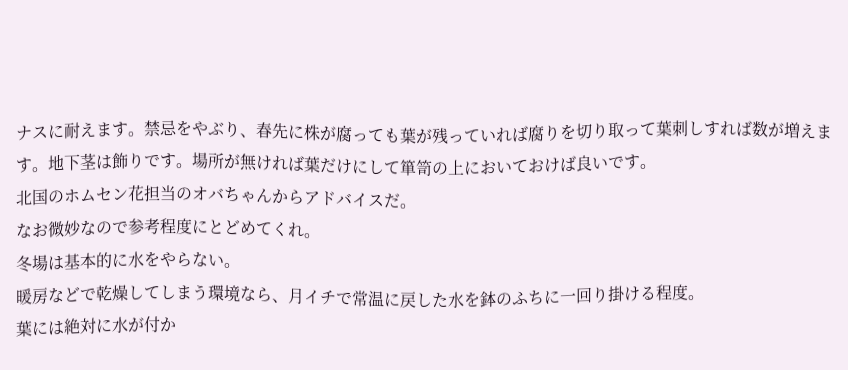ナスに耐えます。禁忌をやぶり、春先に株が腐っても葉が残っていれば腐りを切り取って葉刺しすれば数が増えます。地下茎は飾りです。場所が無ければ葉だけにして箪笥の上においておけば良いです。
北国のホムセン花担当のオバちゃんからアドバイスだ。
なお微妙なので参考程度にとどめてくれ。
冬場は基本的に水をやらない。
暖房などで乾燥してしまう環境なら、月イチで常温に戻した水を鉢のふちに一回り掛ける程度。
葉には絶対に水が付か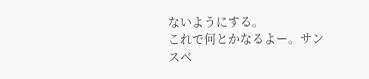ないようにする。
これで何とかなるよー。サンスベ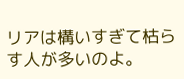リアは構いすぎて枯らす人が多いのよ。